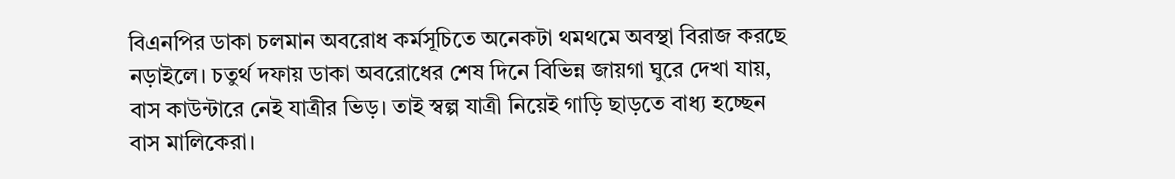বিএনপির ডাকা চলমান অবরোধ কর্মসূচিতে অনেকটা থমথমে অবস্থা বিরাজ করছে নড়াইলে। চতুর্থ দফায় ডাকা অবরোধের শেষ দিনে বিভিন্ন জায়গা ঘুরে দেখা যায়, বাস কাউন্টারে নেই যাত্রীর ভিড়। তাই স্বল্প যাত্রী নিয়েই গাড়ি ছাড়তে বাধ্য হচ্ছেন বাস মালিকেরা।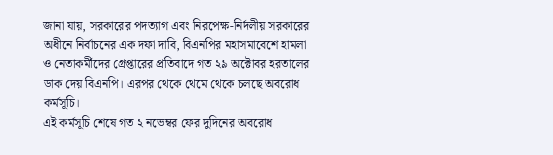জানা যায়, সরকারের পদত্যাগ এবং নিরপেক্ষ-নির্দলীয় সরকারের অধীনে নির্বাচনের এক দফা দাবি, বিএনপির মহাসমাবেশে হামলা ও নেতাকর্মীদের গ্রেপ্তারের প্রতিবাদে গত ২৯ অক্টোবর হরতালের ডাক দেয় বিএনপি। এরপর থেকে থেমে থেকে চলছে অবরোধ কর্মসূচি।
এই কর্মসূচি শেষে গত ২ নভেম্বর ফের দুদিনের অবরোধ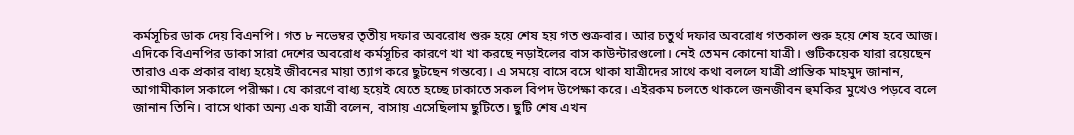কর্মসূচির ডাক দেয় বিএনপি। গত ৮ নভেম্বর তৃতীয় দফার অবরোধ শুরু হয়ে শেষ হয় গত শুক্রবার। আর চতুর্থ দফার অবরোধ গতকাল শুরু হয়ে শেষ হবে আজ।
এদিকে বিএনপির ডাকা সারা দেশের অবরোধ কর্মসূচির কারণে খা খা করছে নড়াইলের বাস কাউন্টারগুলো। নেই তেমন কোনো যাত্রী। গুটিকয়েক যারা রয়েছেন তারাও এক প্রকার বাধ্য হয়েই জীবনের মায়া ত্যাগ করে ছুটছেন গন্তব্যে। এ সময়ে বাসে বসে থাকা যাত্রীদের সাথে কথা বললে যাত্রী প্রান্তিক মাহমুদ জানান, আগামীকাল সকালে পরীক্ষা। যে কারণে বাধ্য হয়েই যেতে হচ্ছে ঢাকাতে সকল বিপদ উপেক্ষা করে। এইরকম চলতে থাকলে জনজীবন হুমকির মুখেও পড়বে বলে জানান তিনি। বাসে থাকা অন্য এক যাত্রী বলেন, বাসায় এসেছিলাম ছুটিতে। ছুটি শেষ এখন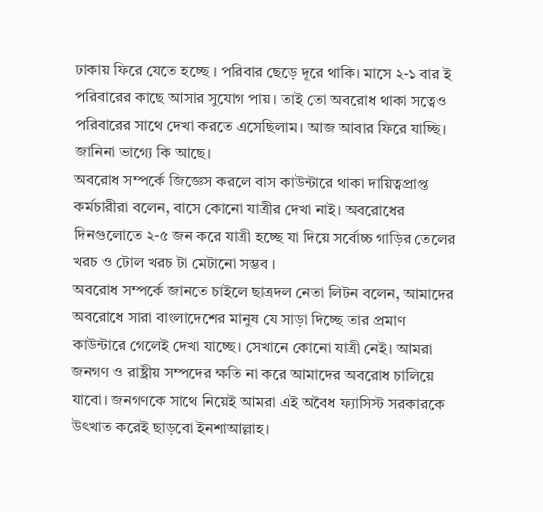ঢাকায় ফিরে যেতে হচ্ছে । পরিবার ছেড়ে দূরে থাকি। মাসে ২-১ বার ই পরিবারের কাছে আসার সুযোগ পায়। তাই তো অবরোধ থাকা সত্বেও পরিবারের সাথে দেখা করতে এসেছিলাম। আজ আবার ফিরে যাচ্ছি। জানিনা ভাগ্যে কি আছে।
অবরোধ সম্পর্কে জিজ্ঞেস করলে বাস কাউন্টারে থাকা দায়িত্বপ্রাপ্ত কর্মচারীরা বলেন, বাসে কোনো যাত্রীর দেখা নাই। অবরোধের দিনগুলোতে ২-৫ জন করে যাত্রী হচ্ছে যা দিয়ে সর্বোচ্চ গাড়ির তেলের খরচ ও টোল খরচ টা মেটানো সম্ভব ।
অবরোধ সম্পর্কে জানতে চাইলে ছাত্রদল নেতা লিটন বলেন, আমাদের অবরোধে সারা বাংলাদেশের মানুষ যে সাড়া দিচ্ছে তার প্রমাণ কাউন্টারে গেলেই দেখা যাচ্ছে। সেখানে কোনো যাত্রী নেই। আমরা জনগণ ও রাষ্ট্রীয় সম্পদের ক্ষতি না করে আমাদের অবরোধ চালিয়ে যাবো। জনগণকে সাথে নিয়েই আমরা এই অবৈধ ফ্যাসিস্ট সরকারকে উৎখাত করেই ছাড়বো ইনশাআল্লাহ।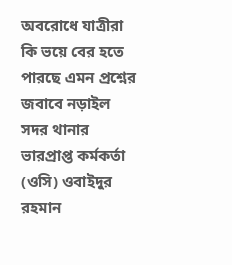অবরোধে যাত্রীরা কি ভয়ে বের হতে পারছে এমন প্রশ্নের জবাবে নড়াইল সদর থানার ভারপ্রাপ্ত কর্মকর্তা (ওসি) ওবাইদুর রহমান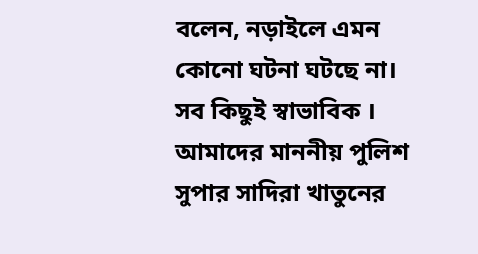বলেন, নড়াইলে এমন কোনো ঘটনা ঘটছে না। সব কিছুই স্বাভাবিক । আমাদের মাননীয় পুলিশ সুপার সাদিরা খাতুনের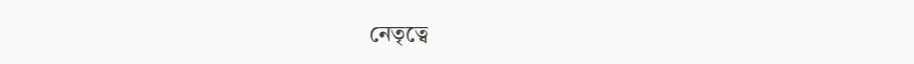নেতৃত্বে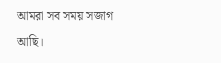আমরা সব সময় সজাগ আছি।